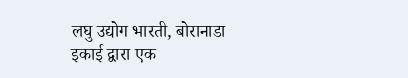लघु उद्योग भारती, बोरानाडा इकाई द्वारा एक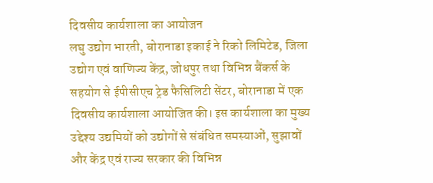दिवसीय कार्यशाला का आयोजन
लघु उद्योग भारती, बोरानाडा इकाई ने रिको लिमिटेड, जिला उद्योग एवं वाणिज्य केंद्र, जोधपुर तथा विभिन्न बैंकर्स के सहयोग से ईपीसीएच ट्रेड फैसिलिटी सेंटर, बोरानाडा में एक दिवसीय कार्यशाला आयोजित की। इस कार्यशाला का मुख्य उद्देश्य उद्यमियों को उद्योगों से संबंधित समस्याओं, सुझावों और केंद्र एवं राज्य सरकार की विभिन्न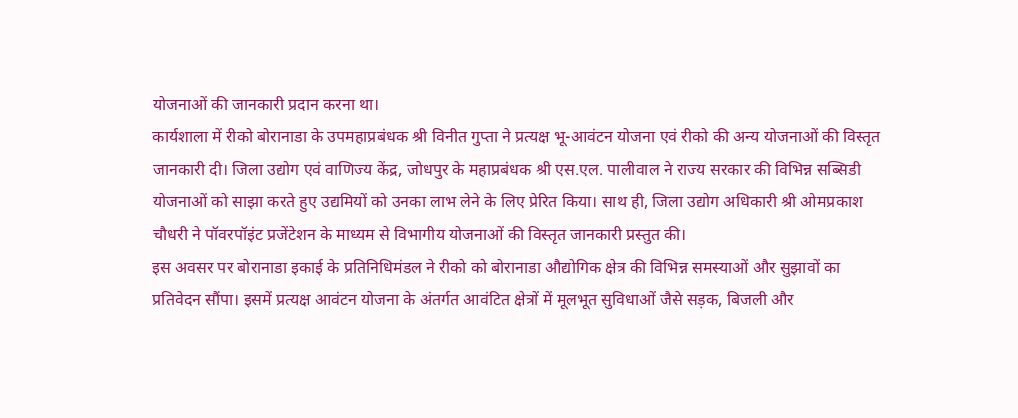योजनाओं की जानकारी प्रदान करना था।
कार्यशाला में रीको बोरानाडा के उपमहाप्रबंधक श्री विनीत गुप्ता ने प्रत्यक्ष भू-आवंटन योजना एवं रीको की अन्य योजनाओं की विस्तृत जानकारी दी। जिला उद्योग एवं वाणिज्य केंद्र, जोधपुर के महाप्रबंधक श्री एस.एल. पालीवाल ने राज्य सरकार की विभिन्न सब्सिडी योजनाओं को साझा करते हुए उद्यमियों को उनका लाभ लेने के लिए प्रेरित किया। साथ ही, जिला उद्योग अधिकारी श्री ओमप्रकाश चौधरी ने पॉवरपॉइंट प्रजेंटेशन के माध्यम से विभागीय योजनाओं की विस्तृत जानकारी प्रस्तुत की।
इस अवसर पर बोरानाडा इकाई के प्रतिनिधिमंडल ने रीको को बोरानाडा औद्योगिक क्षेत्र की विभिन्न समस्याओं और सुझावों का प्रतिवेदन सौंपा। इसमें प्रत्यक्ष आवंटन योजना के अंतर्गत आवंटित क्षेत्रों में मूलभूत सुविधाओं जैसे सड़क, बिजली और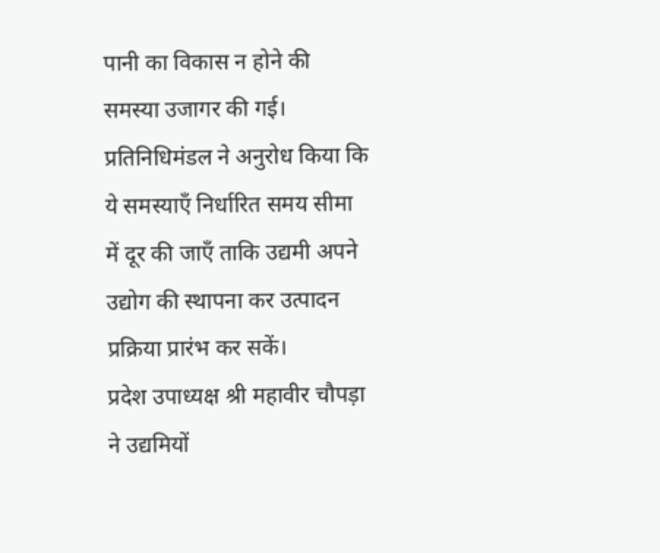पानी का विकास न होने की समस्या उजागर की गई। प्रतिनिधिमंडल ने अनुरोध किया कि ये समस्याएँ निर्धारित समय सीमा में दूर की जाएँ ताकि उद्यमी अपने उद्योग की स्थापना कर उत्पादन प्रक्रिया प्रारंभ कर सकें।
प्रदेश उपाध्यक्ष श्री महावीर चौपड़ा ने उद्यमियों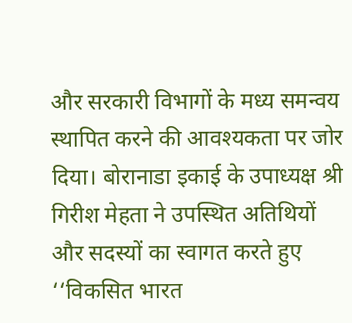और सरकारी विभागों के मध्य समन्वय स्थापित करने की आवश्यकता पर जोर दिया। बोरानाडा इकाई के उपाध्यक्ष श्री गिरीश मेहता ने उपस्थित अतिथियों और सदस्यों का स्वागत करते हुए ‘‘विकसित भारत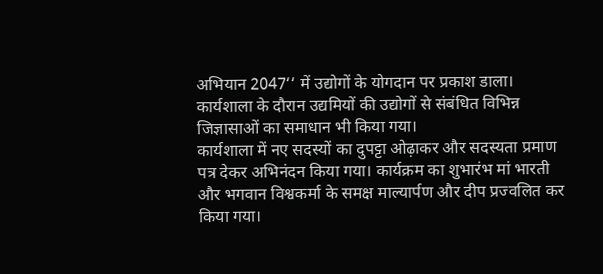अभियान 2047‘‘ में उद्योगों के योगदान पर प्रकाश डाला। कार्यशाला के दौरान उद्यमियों की उद्योगों से संबंधित विभिन्न जिज्ञासाओं का समाधान भी किया गया।
कार्यशाला में नए सदस्यों का दुपट्टा ओढ़ाकर और सदस्यता प्रमाण पत्र देकर अभिनंदन किया गया। कार्यक्रम का शुभारंभ मां भारती और भगवान विश्वकर्मा के समक्ष माल्यार्पण और दीप प्रज्वलित कर किया गया।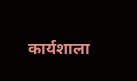कार्यशाला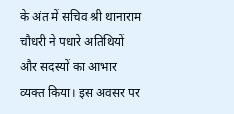के अंत में सचिव श्री थानाराम चौधरी ने पधारे अतिथियों और सदस्यों का आभार व्यक्त किया। इस अवसर पर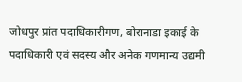जोधपुर प्रांत पदाधिकारीगण, बोरानाडा इकाई के पदाधिकारी एवं सदस्य और अनेक गणमान्य उद्यमी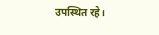उपस्थित रहे।